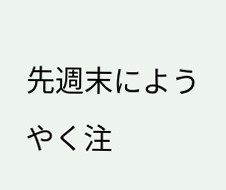先週末にようやく注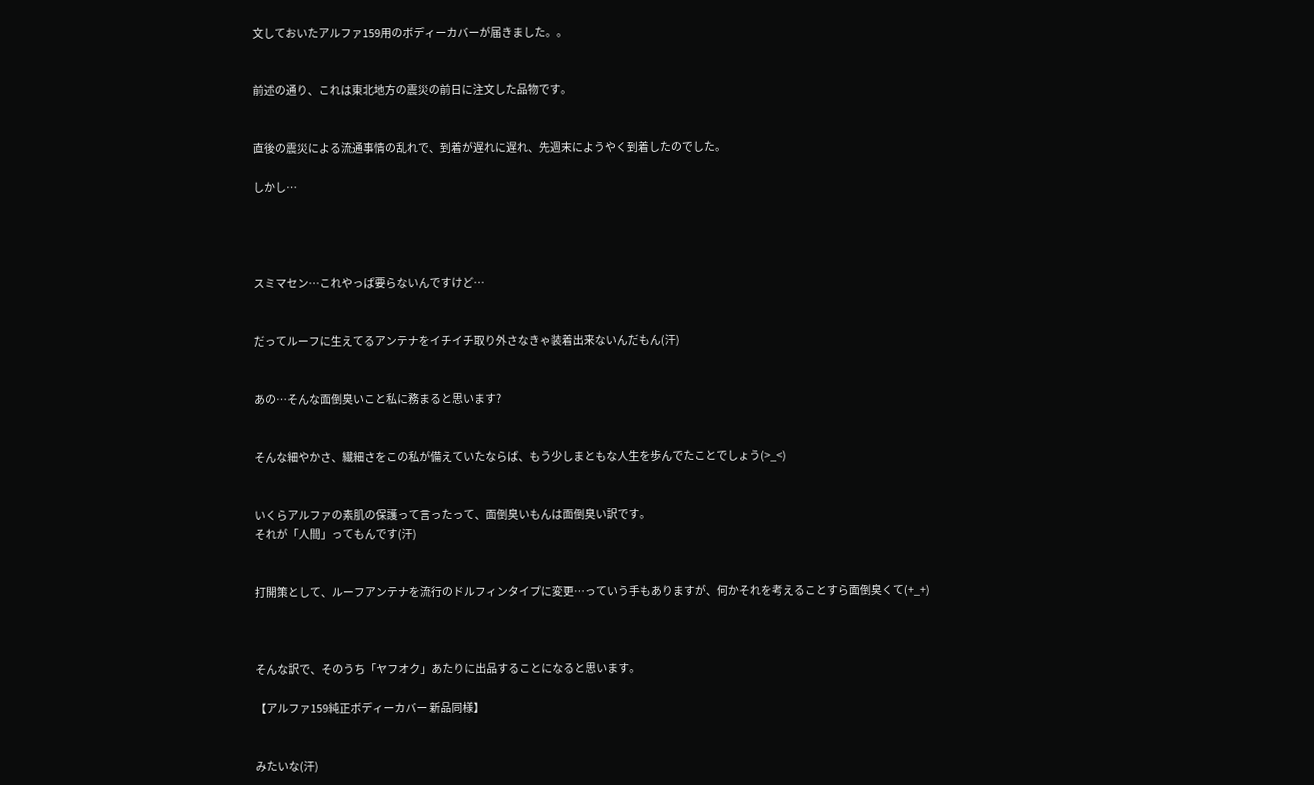文しておいたアルファ159用のボディーカバーが届きました。。


前述の通り、これは東北地方の震災の前日に注文した品物です。


直後の震災による流通事情の乱れで、到着が遅れに遅れ、先週末にようやく到着したのでした。

しかし…




スミマセン…これやっぱ要らないんですけど…


だってルーフに生えてるアンテナをイチイチ取り外さなきゃ装着出来ないんだもん(汗)


あの…そんな面倒臭いこと私に務まると思います?


そんな細やかさ、繊細さをこの私が備えていたならば、もう少しまともな人生を歩んでたことでしょう(>_<)


いくらアルファの素肌の保護って言ったって、面倒臭いもんは面倒臭い訳です。
それが「人間」ってもんです(汗)


打開策として、ルーフアンテナを流行のドルフィンタイプに変更…っていう手もありますが、何かそれを考えることすら面倒臭くて(+_+)



そんな訳で、そのうち「ヤフオク」あたりに出品することになると思います。

【アルファ159純正ボディーカバー 新品同様】


みたいな(汗)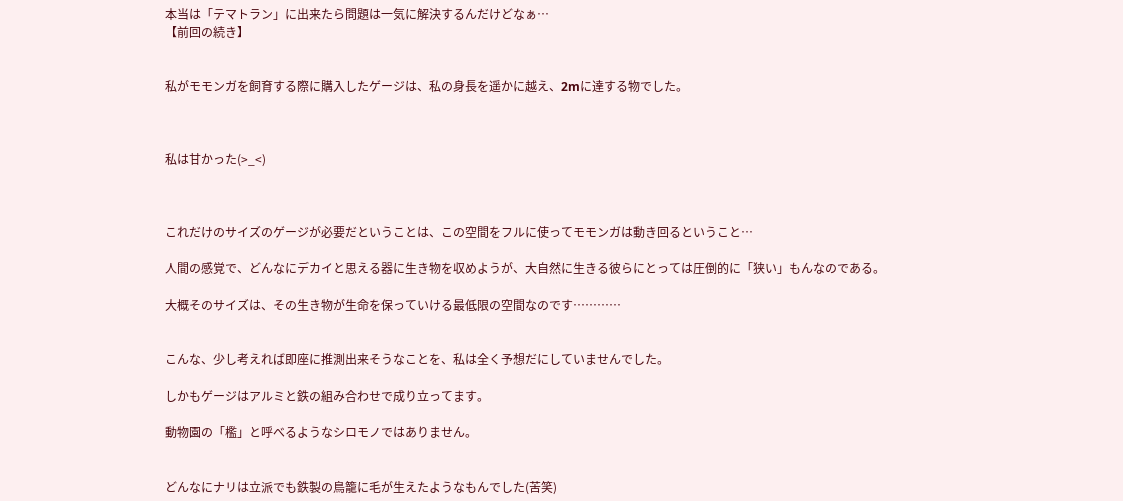本当は「テマトラン」に出来たら問題は一気に解決するんだけどなぁ…
【前回の続き】


私がモモンガを飼育する際に購入したゲージは、私の身長を遥かに越え、2mに達する物でした。



私は甘かった(>_<)



これだけのサイズのゲージが必要だということは、この空間をフルに使ってモモンガは動き回るということ…

人間の感覚で、どんなにデカイと思える器に生き物を収めようが、大自然に生きる彼らにとっては圧倒的に「狭い」もんなのである。

大概そのサイズは、その生き物が生命を保っていける最低限の空間なのです…………


こんな、少し考えれば即座に推測出来そうなことを、私は全く予想だにしていませんでした。

しかもゲージはアルミと鉄の組み合わせで成り立ってます。

動物園の「檻」と呼べるようなシロモノではありません。


どんなにナリは立派でも鉄製の鳥籠に毛が生えたようなもんでした(苦笑)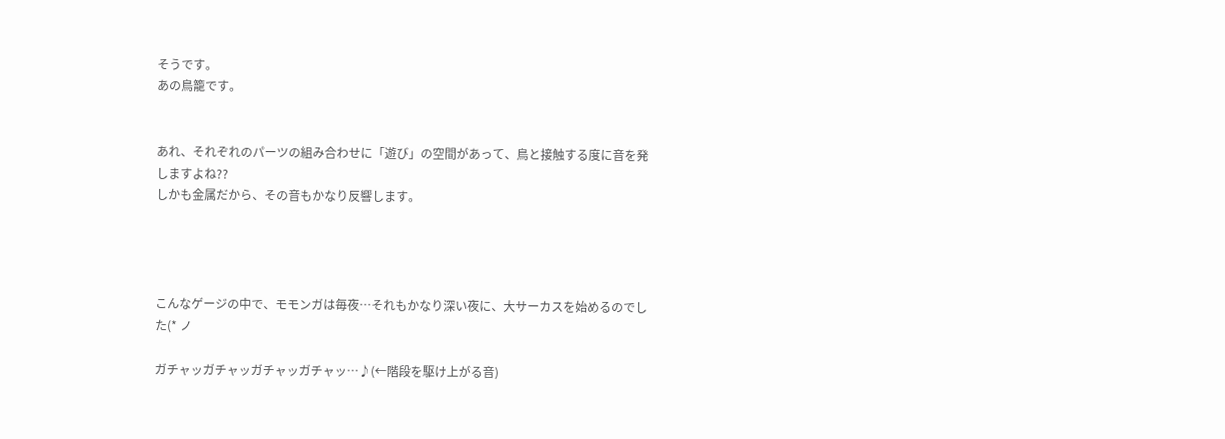そうです。
あの鳥籠です。


あれ、それぞれのパーツの組み合わせに「遊び」の空間があって、鳥と接触する度に音を発しますよね??
しかも金属だから、その音もかなり反響します。




こんなゲージの中で、モモンガは毎夜…それもかなり深い夜に、大サーカスを始めるのでした(* ノ

ガチャッガチャッガチャッガチャッ…♪(←階段を駆け上がる音)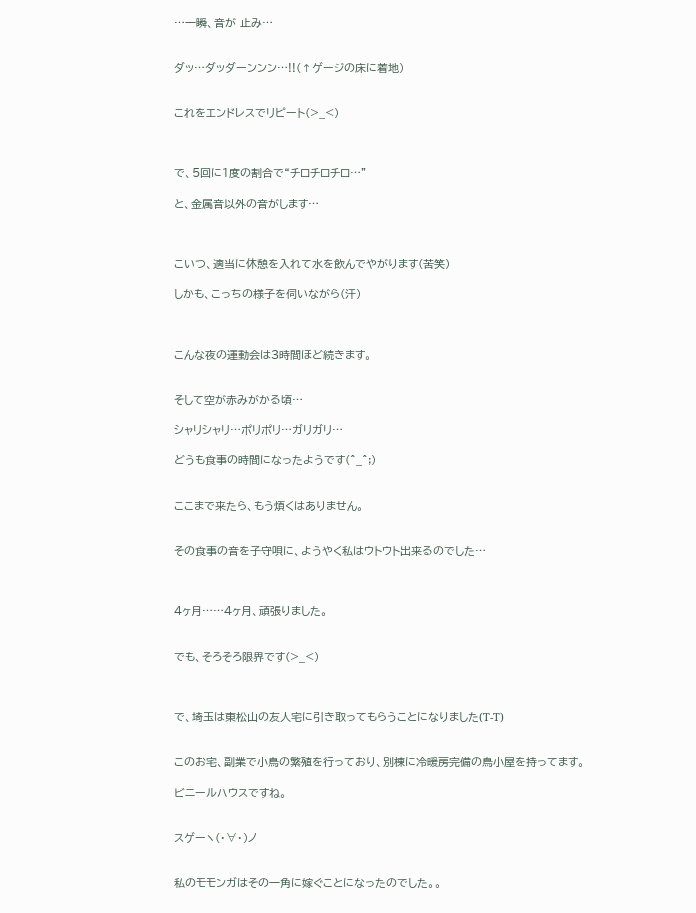…一瞬、音が 止み…


ダッ…ダッダーンンン…!!(↑ゲージの床に着地)


これをエンドレスでリピート(>_<)



で、5回に1度の割合で“チロチロチロ…”

と、金属音以外の音がします…



こいつ、適当に休憩を入れて水を飲んでやがります(苦笑)

しかも、こっちの様子を伺いながら(汗)



こんな夜の運動会は3時間ほど続きます。


そして空が赤みがかる頃…

シャリシャリ…ポリポリ…ガリガリ…

どうも食事の時間になったようです(^_^;)


ここまで来たら、もう煩くはありません。


その食事の音を子守唄に、ようやく私はウトウト出来るのでした…



4ヶ月……4ヶ月、頑張りました。


でも、そろそろ限界です(>_<)



で、埼玉は東松山の友人宅に引き取ってもらうことになりました(T-T)


このお宅、副業で小鳥の繁殖を行っており、別棟に冷暖房完備の鳥小屋を持ってます。

ビニールハウスですね。


スゲーヽ(・∀・)ノ


私のモモンガはその一角に嫁ぐことになったのでした。。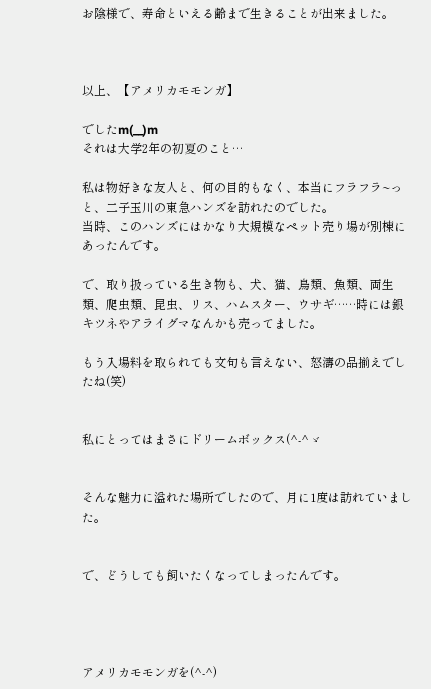お陰様で、寿命といえる齢まで生きることが出来ました。



以上、【アメリカモモンガ】

でしたm(__)m
それは大学2年の初夏のこと…

私は物好きな友人と、何の目的もなく、本当にフラフラ~っと、二子玉川の東急ハンズを訪れたのでした。
当時、このハンズにはかなり大規模なペット売り場が別棟にあったんです。

で、取り扱っている生き物も、犬、猫、鳥類、魚類、両生類、爬虫類、昆虫、リス、ハムスター、ウサギ……時には銀キツネやアライグマなんかも売ってました。

もう入場料を取られても文句も言えない、怒濤の品揃えでしたね(笑)


私にとってはまさにドリームボックス(^-^ゞ


そんな魅力に溢れた場所でしたので、月に1度は訪れていました。


で、どうしても飼いたくなってしまったんです。




アメリカモモンガを(^-^)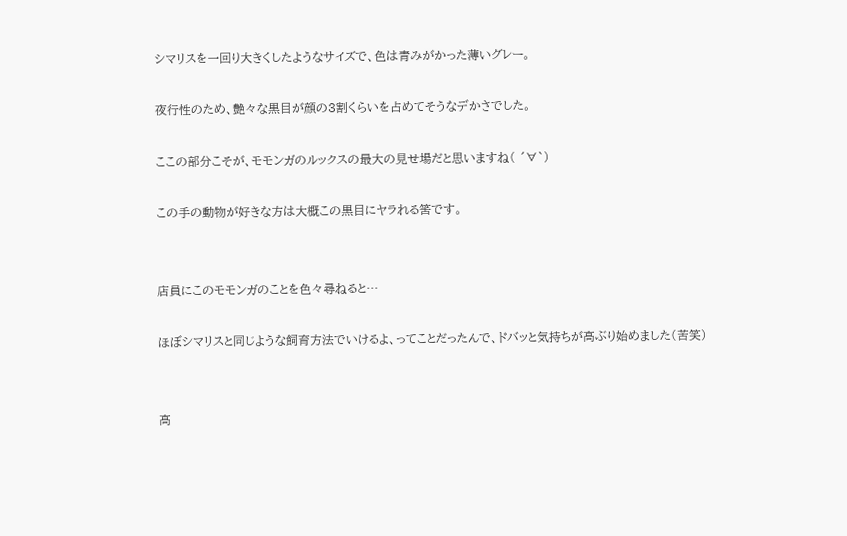シマリスを一回り大きくしたようなサイズで、色は青みがかった薄いグレー。

夜行性のため、艶々な黒目が顔の3割くらいを占めてそうなデかさでした。

ここの部分こそが、モモンガのルックスの最大の見せ場だと思いますね( ´∀`)

この手の動物が好きな方は大概この黒目にヤラれる筈です。


店員にこのモモンガのことを色々尋ねると…

ほぼシマリスと同じような飼育方法でいけるよ、ってことだったんで、ドバッと気持ちが高ぶり始めました(苦笑)


高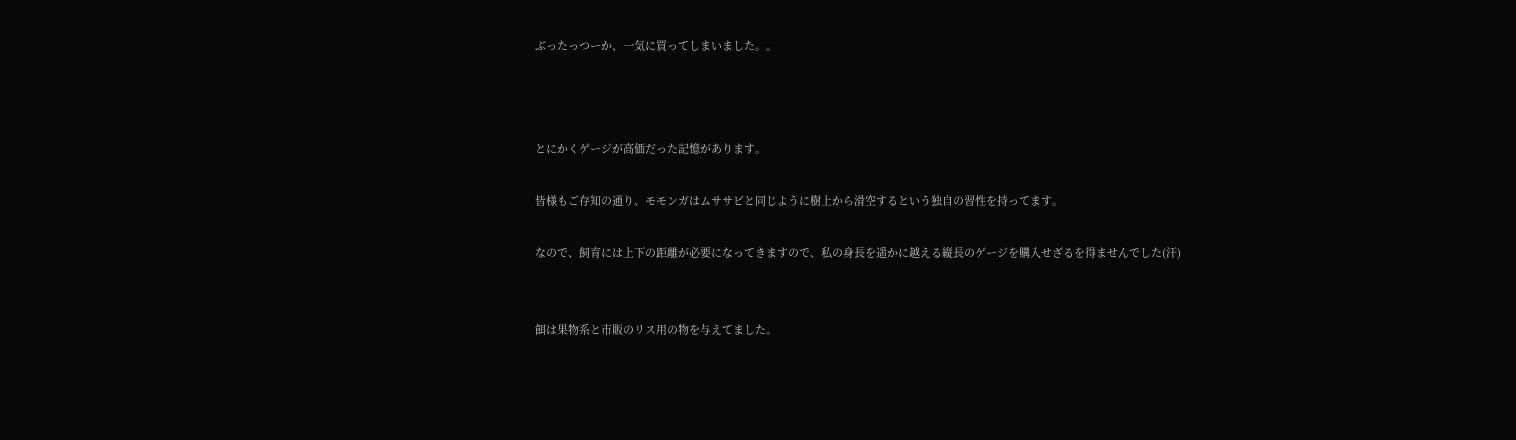ぶったっつーか、一気に買ってしまいました。。



とにかくゲージが高価だった記憶があります。

皆様もご存知の通り、モモンガはムササビと同じように樹上から滑空するという独自の習性を持ってます。

なので、飼育には上下の距離が必要になってきますので、私の身長を遥かに越える縦長のゲージを購入せざるを得ませんでした(汗)


餌は果物系と市販のリス用の物を与えてました。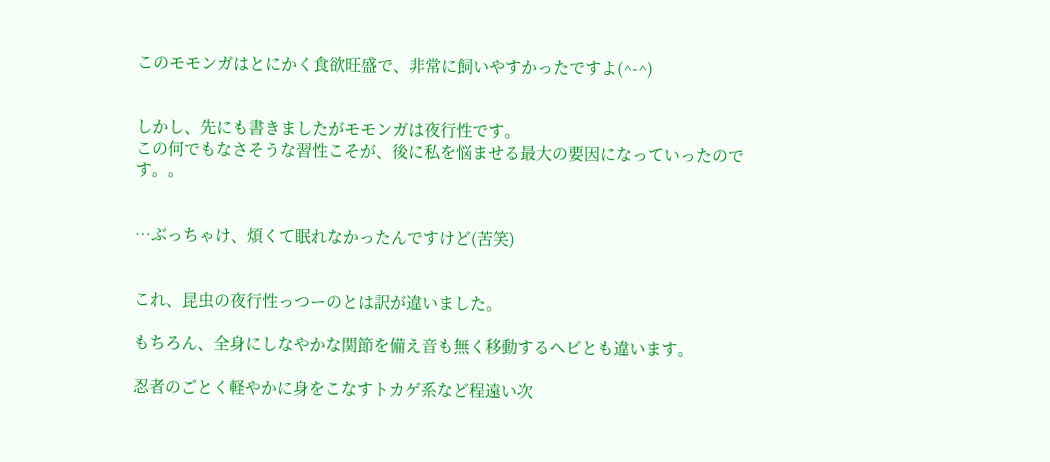このモモンガはとにかく食欲旺盛で、非常に飼いやすかったですよ(^-^)


しかし、先にも書きましたがモモンガは夜行性です。
この何でもなさそうな習性こそが、後に私を悩ませる最大の要因になっていったのです。。


…ぶっちゃけ、煩くて眠れなかったんですけど(苦笑)


これ、昆虫の夜行性っつーのとは訳が違いました。

もちろん、全身にしなやかな関節を備え音も無く移動するヘビとも違います。

忍者のごとく軽やかに身をこなすトカゲ系など程遠い次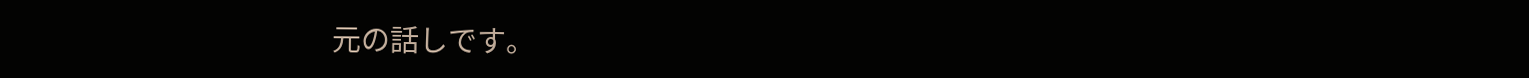元の話しです。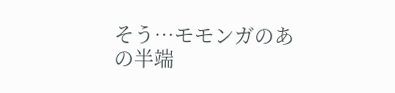そう…モモンガのあの半端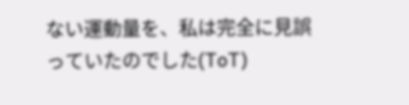ない運動量を、私は完全に見誤っていたのでした(ToT)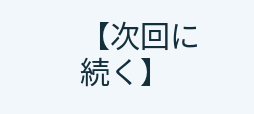【次回に続く】